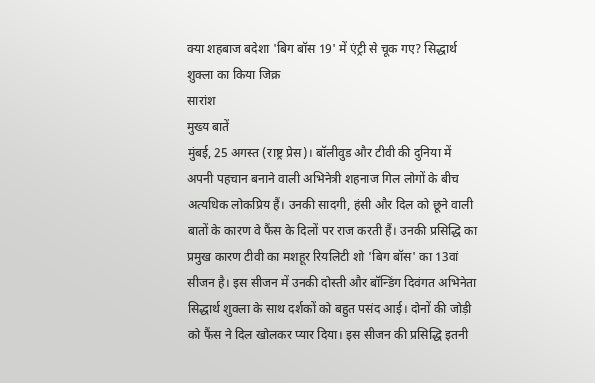क्या शहबाज बदेशा 'बिग बॉस 19' में एंट्री से चूक गए? सिद्धार्थ शुक्ला का किया जिक्र
सारांश
मुख्य बातें
मुंबई, 25 अगस्त (राष्ट्र प्रेस)। बॉलीवुड और टीवी की दुनिया में अपनी पहचान बनाने वाली अभिनेत्री शहनाज गिल लोगों के बीच अत्यधिक लोकप्रिय हैं। उनकी सादगी, हंसी और दिल को छूने वाली बातों के कारण वे फैंस के दिलों पर राज करती हैं। उनकी प्रसिद्धि का प्रमुख कारण टीवी का मशहूर रियलिटी शो 'बिग बॉस' का 13वां सीजन है। इस सीजन में उनकी दोस्ती और बॉन्डिंग दिवंगत अभिनेता सिद्धार्थ शुक्ला के साथ दर्शकों को बहुत पसंद आई। दोनों की जोड़ी को फैंस ने दिल खोलकर प्यार दिया। इस सीजन की प्रसिद्धि इतनी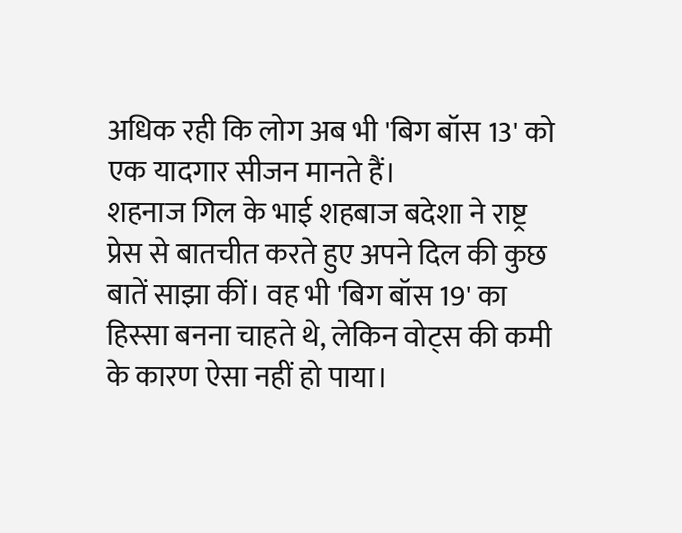अधिक रही कि लोग अब भी 'बिग बॉस 13' को एक यादगार सीजन मानते हैं।
शहनाज गिल के भाई शहबाज बदेशा ने राष्ट्र प्रेस से बातचीत करते हुए अपने दिल की कुछ बातें साझा कीं। वह भी 'बिग बॉस 19' का हिस्सा बनना चाहते थे, लेकिन वोट्स की कमी के कारण ऐसा नहीं हो पाया।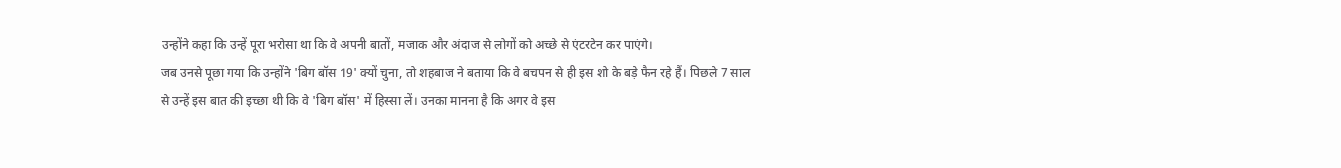उन्होंने कहा कि उन्हें पूरा भरोसा था कि वे अपनी बातों, मजाक और अंदाज से लोगों को अच्छे से एंटरटेन कर पाएंगे।
जब उनसे पूछा गया कि उन्होंने 'बिग बॉस 19' क्यों चुना, तो शहबाज ने बताया कि वे बचपन से ही इस शो के बड़े फैन रहे हैं। पिछले 7 साल से उन्हें इस बात की इच्छा थी कि वे 'बिग बॉस' में हिस्सा लें। उनका मानना है कि अगर वे इस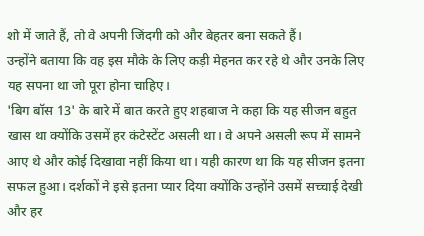शो में जाते हैं, तो वे अपनी जिंदगी को और बेहतर बना सकते हैं।
उन्होंने बताया कि वह इस मौके के लिए कड़ी मेहनत कर रहे थे और उनके लिए यह सपना था जो पूरा होना चाहिए।
'बिग बॉस 13' के बारे में बात करते हुए शहबाज ने कहा कि यह सीजन बहुत खास था क्योंकि उसमें हर कंटेस्टेंट असली था। वे अपने असली रूप में सामने आए थे और कोई दिखावा नहीं किया था। यही कारण था कि यह सीजन इतना सफल हुआ। दर्शकों ने इसे इतना प्यार दिया क्योंकि उन्होंने उसमें सच्चाई देखी और हर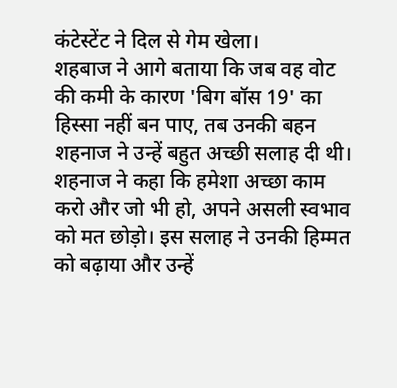कंटेस्टेंट ने दिल से गेम खेला।
शहबाज ने आगे बताया कि जब वह वोट की कमी के कारण 'बिग बॉस 19' का हिस्सा नहीं बन पाए, तब उनकी बहन शहनाज ने उन्हें बहुत अच्छी सलाह दी थी। शहनाज ने कहा कि हमेशा अच्छा काम करो और जो भी हो, अपने असली स्वभाव को मत छोड़ो। इस सलाह ने उनकी हिम्मत को बढ़ाया और उन्हें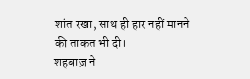शांत रखा, साथ ही हार नहीं मानने की ताकत भी दी।
शहबाज़ ने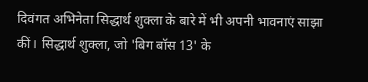दिवंगत अभिनेता सिद्धार्थ शुक्ला के बारे में भी अपनी भावनाएं साझा कीं। सिद्धार्थ शुक्ला, जो 'बिग बॉस 13' के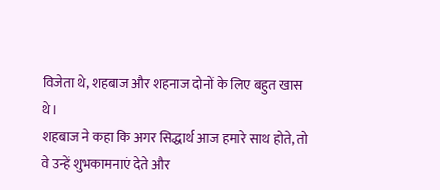विजेता थे, शहबाज और शहनाज दोनों के लिए बहुत खास थे।
शहबाज ने कहा कि अगर सिद्धार्थ आज हमारे साथ होते, तो वे उन्हें शुभकामनाएं देते और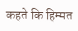कहते कि हिम्मत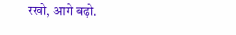रखो, आगे बढ़ो.